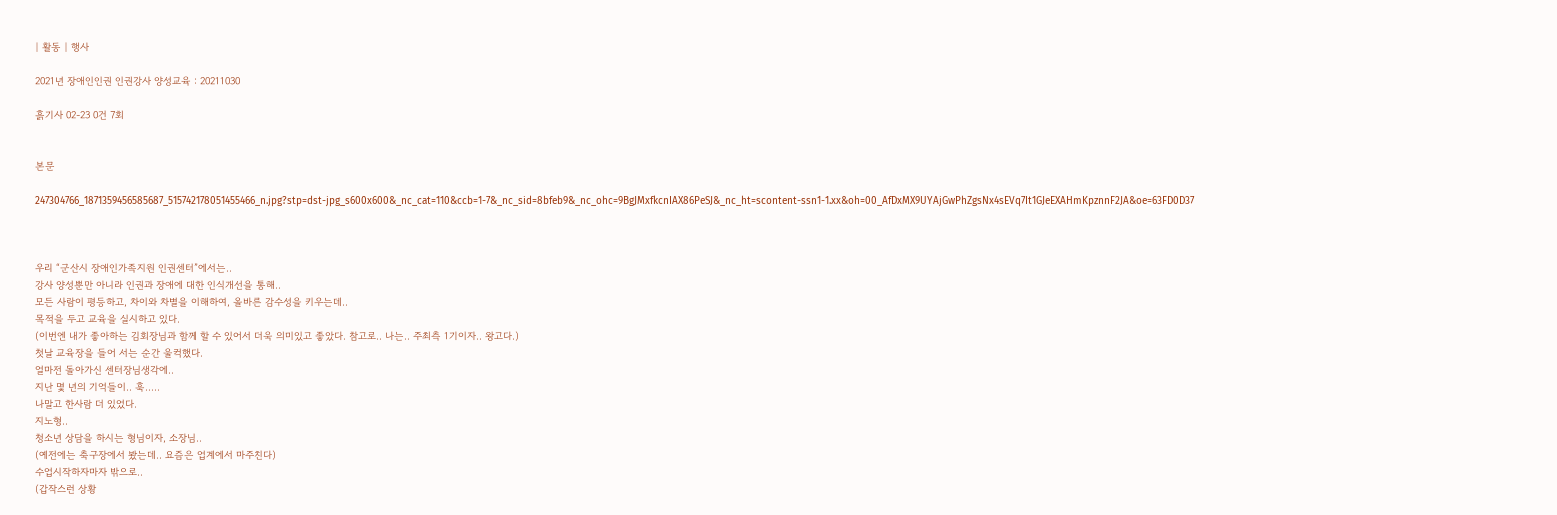| 활동 | 행사

2021년 장애인인권 인권강사 양성교육 : 20211030

흙기사 02-23 0건 7회


본문

247304766_1871359456585687_515742178051455466_n.jpg?stp=dst-jpg_s600x600&_nc_cat=110&ccb=1-7&_nc_sid=8bfeb9&_nc_ohc=9BgJMxfkcnIAX86PeSJ&_nc_ht=scontent-ssn1-1.xx&oh=00_AfDxMX9UYAjGwPhZgsNx4sEVq7It1GJeEXAHmKpznnF2JA&oe=63FD0D37



우리 “군산시 장애인가족지원 인권센터”에서는..
강사 양성뿐만 아니라 인권과 장애에 대한 인식개선을 통해..
모든 사람이 평등하고, 차이와 차별을 이해하여, 올바른 감수성을 키우는데..
목적을 두고 교육을 실시하고 있다.
(이번엔 내가 좋아하는 김회장님과 함께 할 수 있어서 더욱 의미있고 좋았다. 참고로.. 나는.. 주최측 1기이자.. 왕고다.)
첫날 교육장을 들어 서는 순간 울컥했다.
얼마전 돌아가신 센터장님생각에..
지난 몇 년의 기억들이.. 훅.....
나말고 한사람 더 있었다.
지노형..
청소년 상담을 하시는 형님이자, 소장님..
(예전에는 축구장에서 봤는데.. 요즘은 업계에서 마주친다)
수업시작하자마자 밖으로..
(갑작스런 상황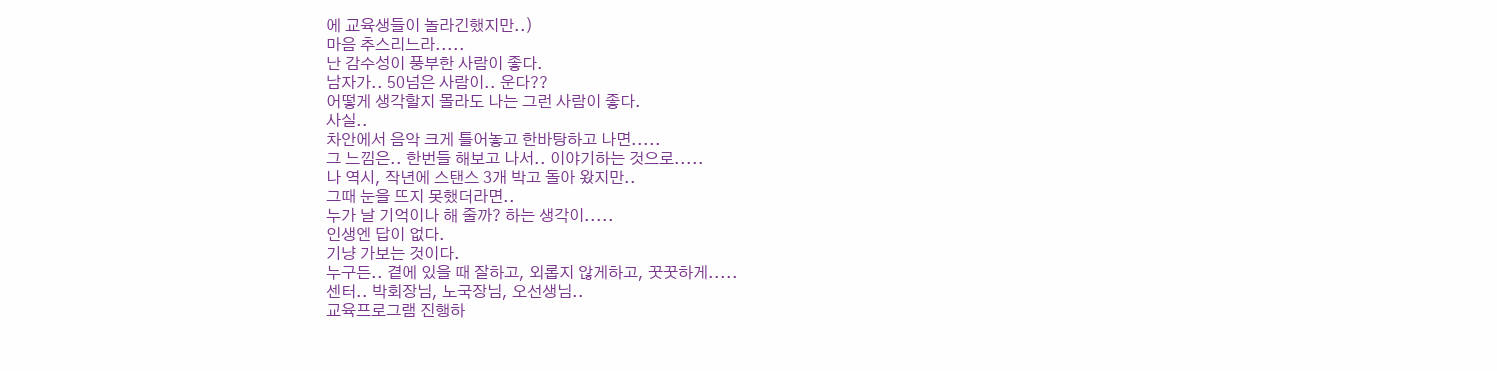에 교육생들이 놀라긴했지만..)
마음 추스리느라.....
난 감수성이 풍부한 사람이 좋다.
남자가.. 50넘은 사람이.. 운다??
어떻게 생각할지 몰라도 나는 그런 사람이 좋다.
사실..
차안에서 음악 크게 틀어놓고 한바탕하고 나면.....
그 느낌은.. 한번들 해보고 나서.. 이야기하는 것으로.....
나 역시, 작년에 스탠스 3개 박고 돌아 왔지만..
그때 눈을 뜨지 못했더라면..
누가 날 기억이나 해 줄까? 하는 생각이.....
인생엔 답이 없다.
기냥 가보는 것이다.
누구든.. 곁에 있을 때 잘하고, 외롭지 않게하고, 꿋꿋하게.....
센터.. 박회장님, 노국장님, 오선생님..
교육프로그램 진행하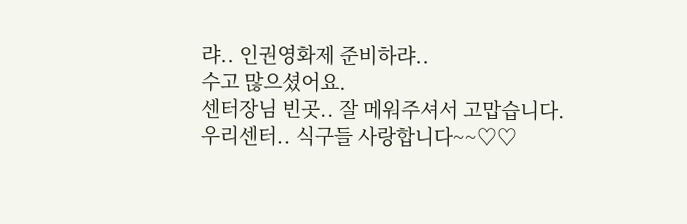랴.. 인권영화제 준비하랴..
수고 많으셨어요.
센터장님 빈곳.. 잘 메워주셔서 고맙습니다.
우리센터.. 식구들 사랑합니다~~♡♡